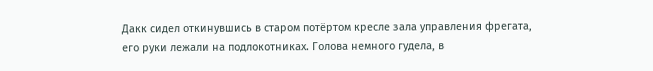Дакк сидел откинувшись в старом потёртом кресле зала управления фрегата, его руки лежали на подлокотниках. Голова немного гудела, в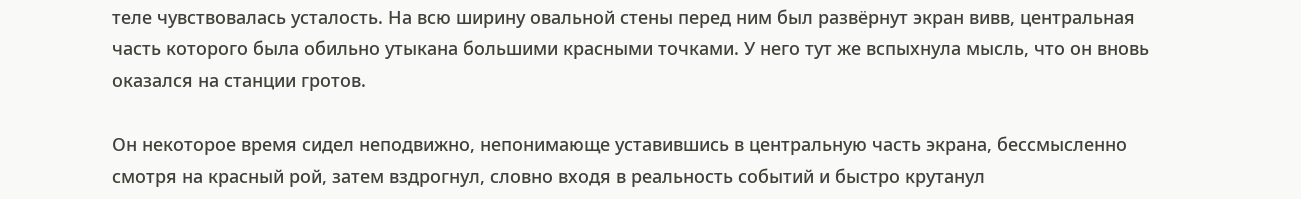теле чувствовалась усталость. На всю ширину овальной стены перед ним был развёрнут экран вивв, центральная часть которого была обильно утыкана большими красными точками. У него тут же вспыхнула мысль, что он вновь оказался на станции гротов.

Он некоторое время сидел неподвижно, непонимающе уставившись в центральную часть экрана, бессмысленно смотря на красный рой, затем вздрогнул, словно входя в реальность событий и быстро крутанул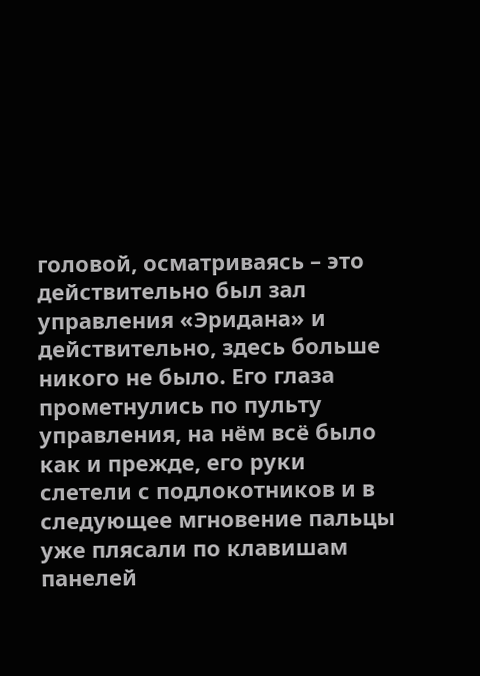головой, осматриваясь – это действительно был зал управления «Эридана» и действительно, здесь больше никого не было. Его глаза прометнулись по пульту управления, на нём всё было как и прежде, его руки слетели с подлокотников и в следующее мгновение пальцы уже плясали по клавишам панелей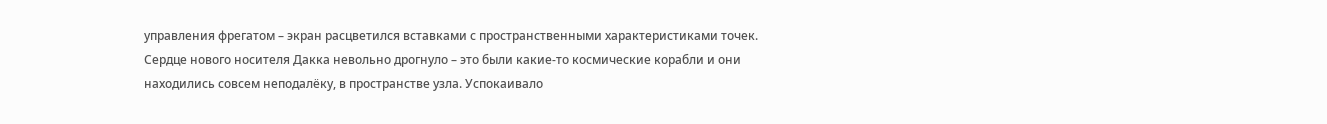управления фрегатом – экран расцветился вставками с пространственными характеристиками точек. Сердце нового носителя Дакка невольно дрогнуло – это были какие-то космические корабли и они находились совсем неподалёку, в пространстве узла. Успокаивало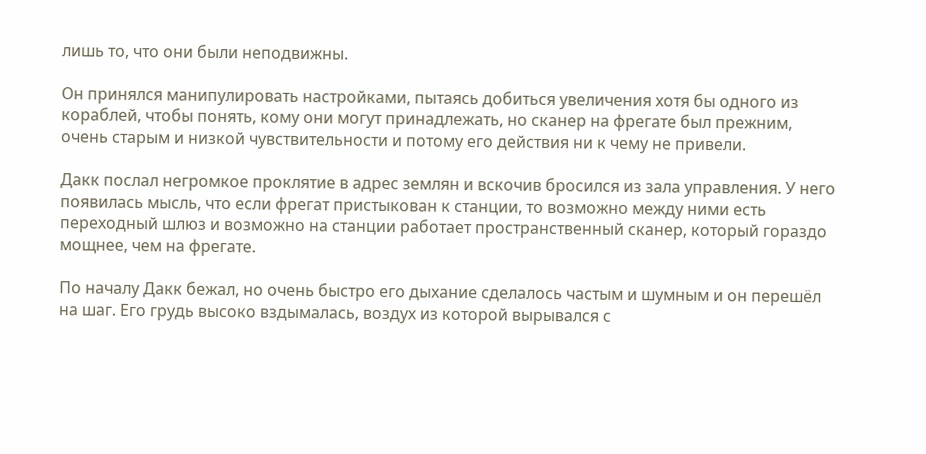лишь то, что они были неподвижны.

Он принялся манипулировать настройками, пытаясь добиться увеличения хотя бы одного из кораблей, чтобы понять, кому они могут принадлежать, но сканер на фрегате был прежним, очень старым и низкой чувствительности и потому его действия ни к чему не привели.

Дакк послал негромкое проклятие в адрес землян и вскочив бросился из зала управления. У него появилась мысль, что если фрегат пристыкован к станции, то возможно между ними есть переходный шлюз и возможно на станции работает пространственный сканер, который гораздо мощнее, чем на фрегате.

По началу Дакк бежал, но очень быстро его дыхание сделалось частым и шумным и он перешёл на шаг. Его грудь высоко вздымалась, воздух из которой вырывался с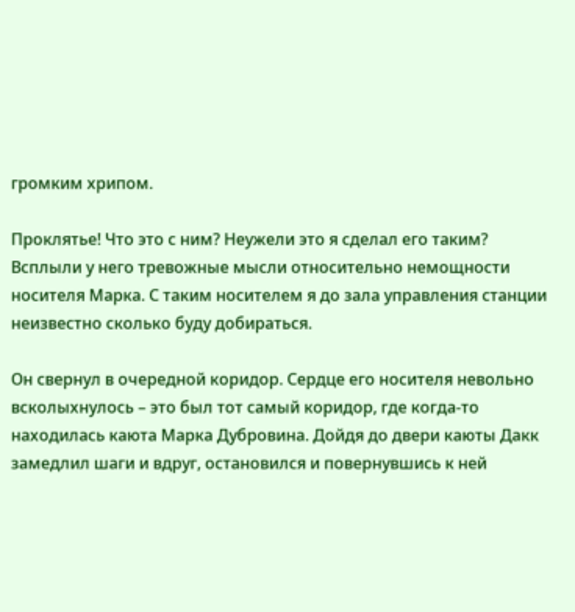громким хрипом.

Проклятье! Что это с ним? Неужели это я сделал его таким? Всплыли у него тревожные мысли относительно немощности носителя Марка. С таким носителем я до зала управления станции неизвестно сколько буду добираться.

Он свернул в очередной коридор. Сердце его носителя невольно всколыхнулось – это был тот самый коридор, где когда-то находилась каюта Марка Дубровина. Дойдя до двери каюты Дакк замедлил шаги и вдруг, остановился и повернувшись к ней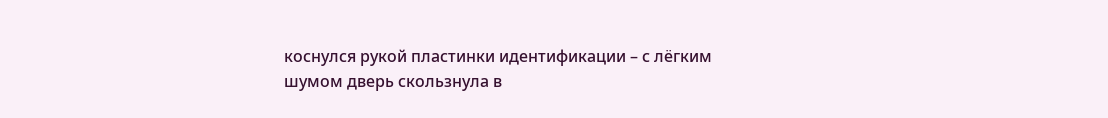коснулся рукой пластинки идентификации – с лёгким шумом дверь скользнула в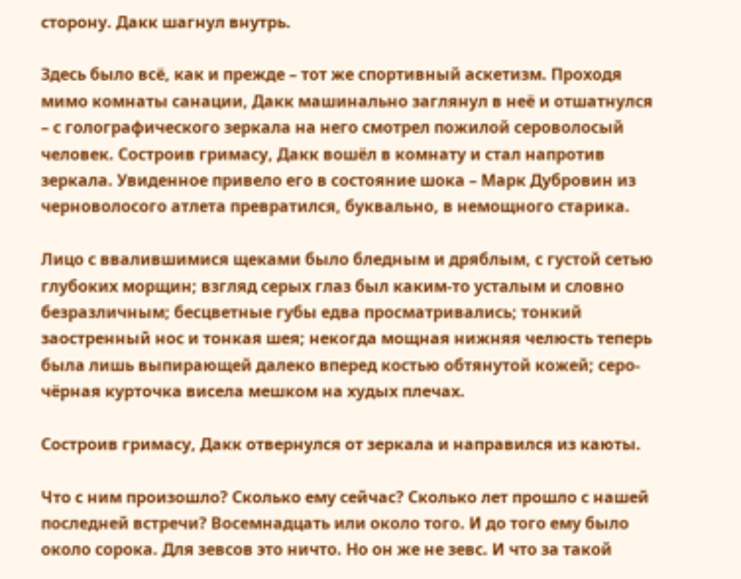сторону. Дакк шагнул внутрь.

Здесь было всё, как и прежде – тот же спортивный аскетизм. Проходя мимо комнаты санации, Дакк машинально заглянул в неё и отшатнулся – с голографического зеркала на него смотрел пожилой сероволосый человек. Состроив гримасу, Дакк вошёл в комнату и стал напротив зеркала. Увиденное привело его в состояние шока – Марк Дубровин из черноволосого атлета превратился, буквально, в немощного старика.

Лицо с ввалившимися щеками было бледным и дряблым, с густой сетью глубоких морщин; взгляд серых глаз был каким-то усталым и словно безразличным; бесцветные губы едва просматривались; тонкий заостренный нос и тонкая шея; некогда мощная нижняя челюсть теперь была лишь выпирающей далеко вперед костью обтянутой кожей; серо-чёрная курточка висела мешком на худых плечах.

Состроив гримасу, Дакк отвернулся от зеркала и направился из каюты.

Что с ним произошло? Сколько ему сейчас? Сколько лет прошло с нашей последней встречи? Восемнадцать или около того. И до того ему было около сорока. Для зевсов это ничто. Но он же не зевс. И что за такой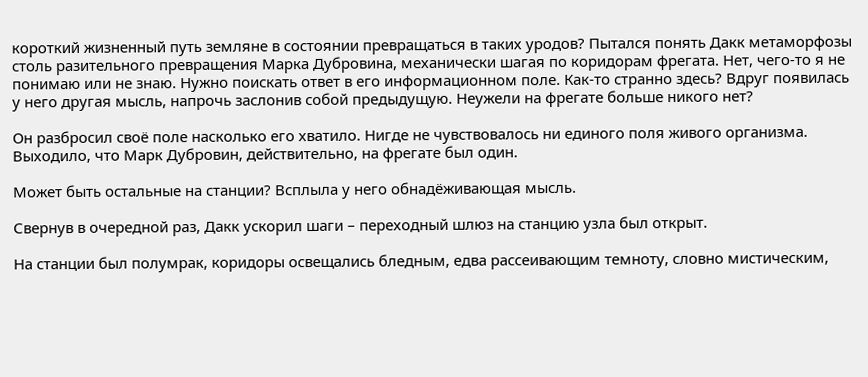короткий жизненный путь земляне в состоянии превращаться в таких уродов? Пытался понять Дакк метаморфозы столь разительного превращения Марка Дубровина, механически шагая по коридорам фрегата. Нет, чего-то я не понимаю или не знаю. Нужно поискать ответ в его информационном поле. Как-то странно здесь? Вдруг появилась у него другая мысль, напрочь заслонив собой предыдущую. Неужели на фрегате больше никого нет?

Он разбросил своё поле насколько его хватило. Нигде не чувствовалось ни единого поля живого организма. Выходило, что Марк Дубровин, действительно, на фрегате был один.

Может быть остальные на станции? Всплыла у него обнадёживающая мысль.

Свернув в очередной раз, Дакк ускорил шаги – переходный шлюз на станцию узла был открыт.

На станции был полумрак, коридоры освещались бледным, едва рассеивающим темноту, словно мистическим,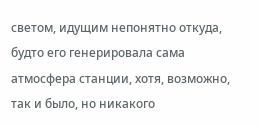светом, идущим непонятно откуда, будто его генерировала сама атмосфера станции, хотя, возможно, так и было, но никакого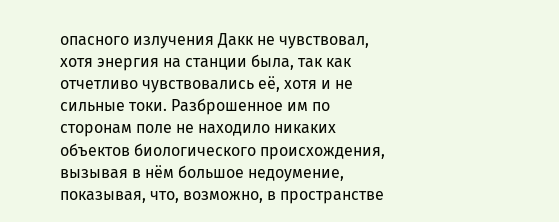опасного излучения Дакк не чувствовал, хотя энергия на станции была, так как отчетливо чувствовались её, хотя и не сильные токи. Разброшенное им по сторонам поле не находило никаких объектов биологического происхождения, вызывая в нём большое недоумение, показывая, что, возможно, в пространстве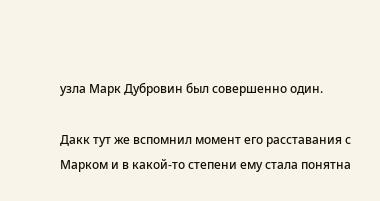узла Марк Дубровин был совершенно один.

Дакк тут же вспомнил момент его расставания с Марком и в какой-то степени ему стала понятна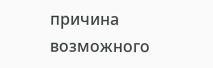причина возможного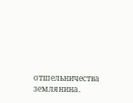отшельничества землянина.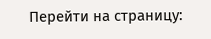Перейти на страницу: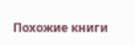Похожие книги